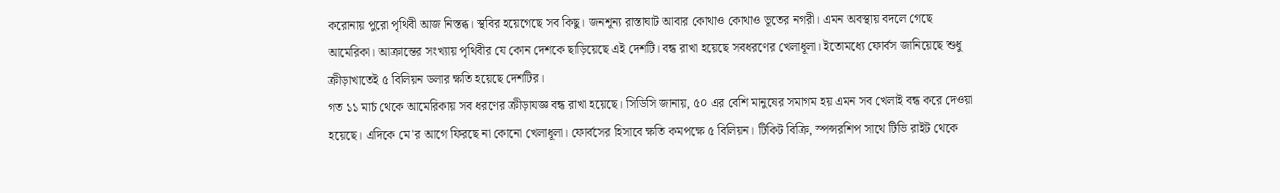করোনায় পুরো পৃথিবী আজ নিস্তব্ধ। স্থবির হয়েগেছে সব কিছু। জনশূন্য রাস্তাঘাট আবার কোথাও কোথাও ভূতের নগরী। এমন অবস্থায় বদলে গেছে আমেরিকা। আক্রান্তের সংখ্যায় পৃথিবীর যে কোন দেশকে ছাড়িয়েছে এই দেশটি। বন্ধ রাখা হয়েছে সবধরণের খেলাধূলা। ইতোমধ্যে ফোর্বস জানিয়েছে শুধু ক্রীড়াখাতেই ৫ বিলিয়ন ডলার ক্ষতি হয়েছে দেশটির।
গত ১১ মার্চ থেকে আমেরিকায় সব ধরণের ক্রীড়াযজ্ঞ বন্ধ রাখা হয়েছে। সিডিসি জানায়, ৫০ এর বেশি মানুষের সমাগম হয় এমন সব খেলাই বন্ধ করে দেওয়া হয়েছে। এদিকে মে'র আগে ফিরছে না কোনো খেলাধূলা। ফোর্বসের হিসাবে ক্ষতি কমপক্ষে ৫ বিলিয়ন। টিকিট বিক্রি, স্পন্সরশিপ সাথে টিভি রাইট থেকে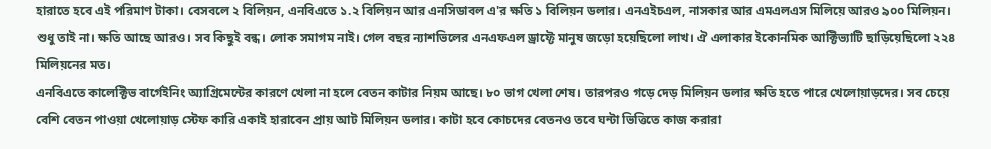হারাতে হবে এই পরিমাণ টাকা। বেসবলে ২ বিলিয়ন, এনবিএতে ১.২ বিলিয়ন আর এনসিডাবল এ'র ক্ষতি ১ বিলিয়ন ডলার। এনএইচএল, নাসকার আর এমএলএস মিলিয়ে আরও ৯০০ মিলিয়ন।
শুধু তাই না। ক্ষতি আছে আরও। সব কিছুই বন্ধ। লোক সমাগম নাই। গেল বছর ন্যাশভিলের এনএফএল ড্রাফ্টে মানুষ জড়ো হয়েছিলো লাখ। ঐ এলাকার ইকোনমিক আক্টিভ্যাটি ছাড়িয়েছিলো ২২৪ মিলিয়নের মত।
এনবিএতে কালেক্টিভ বার্গেইনিং অ্যাগ্রিমেন্টের কারণে খেলা না হলে বেতন কাটার নিয়ম আছে। ৮০ ভাগ খেলা শেষ। তারপরও গড়ে দেড় মিলিয়ন ডলার ক্ষতি হতে পারে খেলোয়াড়দের। সব চেয়ে বেশি বেতন পাওয়া খেলোয়াড় স্টেফ কারি একাই হারাবেন প্রায় আট মিলিয়ন ডলার। কাটা হবে কোচদের বেতনও তবে ঘন্টা ভিত্তিতে কাজ করারা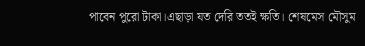পাবেন পুরো টাকা।এছাড়া যত দেরি ততই ক্ষতি। শেষমেস মৌসুম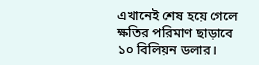এখানেই শেষ হয়ে গেলে ক্ষতির পরিমাণ ছাড়াবে ১০ বিলিয়ন ডলার।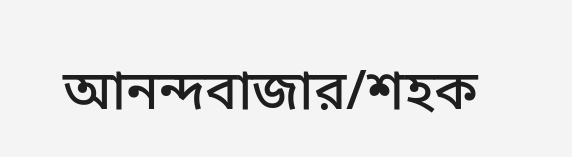আনন্দবাজার/শহক